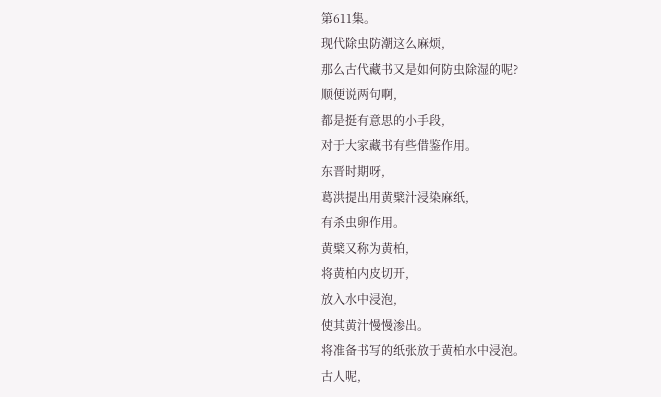第611集。
现代除虫防潮这么麻烦,
那么古代藏书又是如何防虫除湿的呢?
顺便说两句啊,
都是挺有意思的小手段,
对于大家藏书有些借鉴作用。
东晋时期呀,
葛洪提出用黄檗汁浸染麻纸,
有杀虫卵作用。
黄檗又称为黄柏,
将黄柏内皮切开,
放入水中浸泡,
使其黄汁慢慢渗出。
将准备书写的纸张放于黄柏水中浸泡。
古人呢,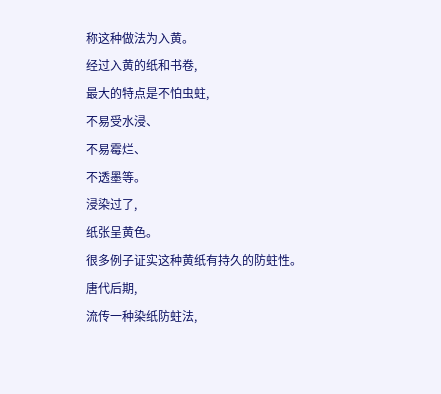称这种做法为入黄。
经过入黄的纸和书卷,
最大的特点是不怕虫蛀,
不易受水浸、
不易霉烂、
不透墨等。
浸染过了,
纸张呈黄色。
很多例子证实这种黄纸有持久的防蛀性。
唐代后期,
流传一种染纸防蛀法,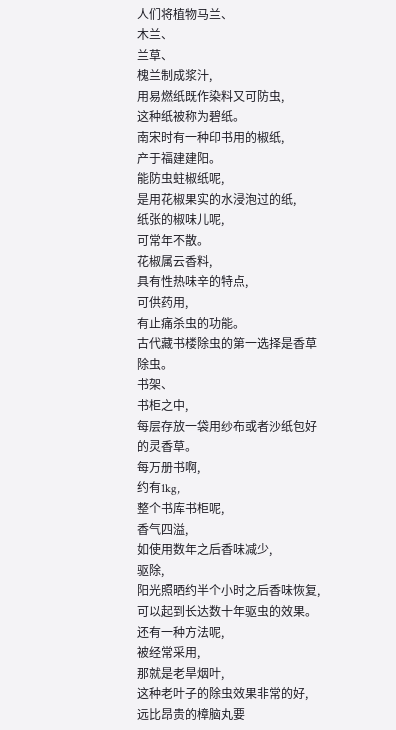人们将植物马兰、
木兰、
兰草、
槐兰制成浆汁,
用易燃纸既作染料又可防虫,
这种纸被称为碧纸。
南宋时有一种印书用的椒纸,
产于福建建阳。
能防虫蛀椒纸呢,
是用花椒果实的水浸泡过的纸,
纸张的椒味儿呢,
可常年不散。
花椒属云香料,
具有性热味辛的特点,
可供药用,
有止痛杀虫的功能。
古代藏书楼除虫的第一选择是香草除虫。
书架、
书柜之中,
每层存放一袋用纱布或者沙纸包好的灵香草。
每万册书啊,
约有1kg,
整个书库书柜呢,
香气四溢,
如使用数年之后香味减少,
驱除,
阳光照晒约半个小时之后香味恢复,
可以起到长达数十年驱虫的效果。
还有一种方法呢,
被经常采用,
那就是老旱烟叶,
这种老叶子的除虫效果非常的好,
远比昂贵的樟脑丸要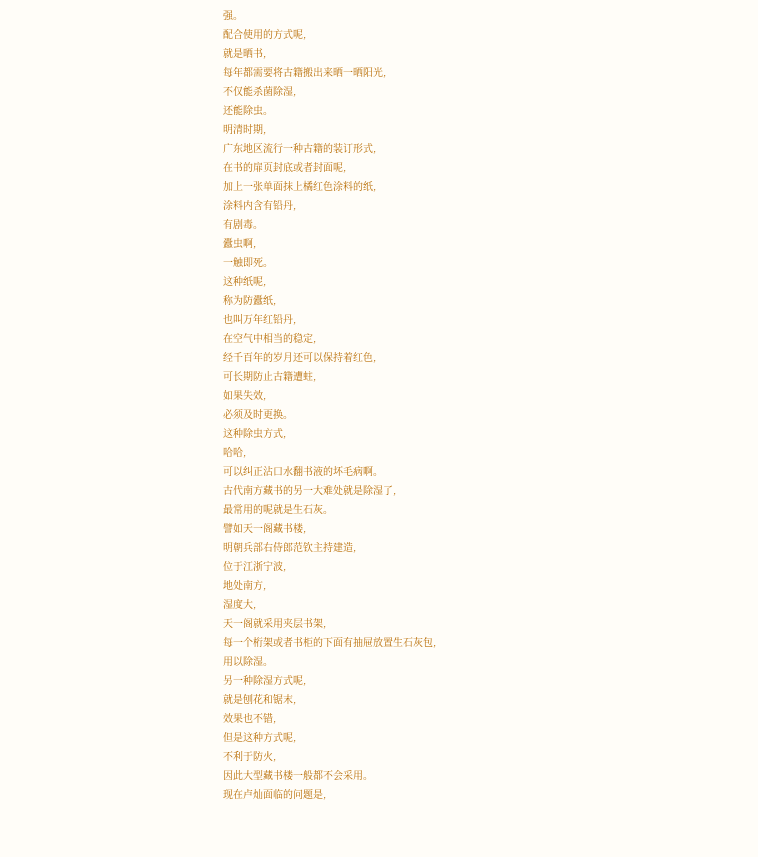强。
配合使用的方式呢,
就是晒书,
每年都需要将古籍搬出来晒一晒阳光,
不仅能杀菌除湿,
还能除虫。
明清时期,
广东地区流行一种古籍的装订形式,
在书的扉页封底或者封面呢,
加上一张单面抹上橘红色涂料的纸,
涂料内含有铅丹,
有剧毒。
蠹虫啊,
一触即死。
这种纸呢,
称为防蠹纸,
也叫万年红铅丹,
在空气中相当的稳定,
经千百年的岁月还可以保持着红色,
可长期防止古籍遭蛀,
如果失效,
必须及时更换。
这种除虫方式,
哈哈,
可以纠正沾口水翻书液的坏毛病啊。
古代南方藏书的另一大难处就是除湿了,
最常用的呢就是生石灰。
譬如天一阁藏书楼,
明朝兵部右侍郎范钦主持建造,
位于江浙宁波,
地处南方,
湿度大,
天一阁就采用夹层书架,
每一个桁架或者书柜的下面有抽屉放置生石灰包,
用以除湿。
另一种除湿方式呢,
就是刨花和锯末,
效果也不错,
但是这种方式呢,
不利于防火,
因此大型藏书楼一般都不会采用。
现在卢灿面临的问题是,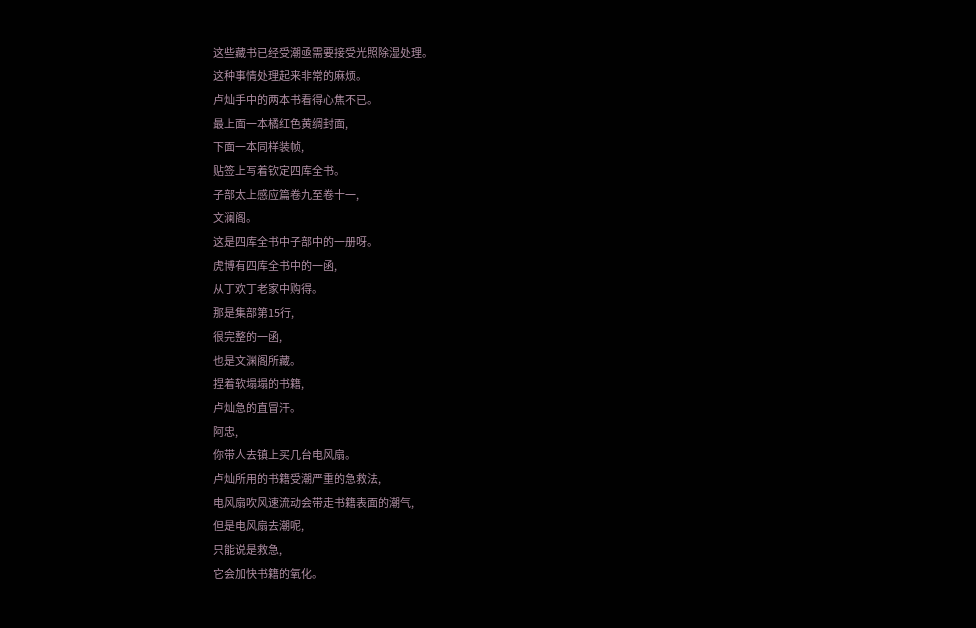这些藏书已经受潮亟需要接受光照除湿处理。
这种事情处理起来非常的麻烦。
卢灿手中的两本书看得心焦不已。
最上面一本橘红色黄绸封面,
下面一本同样装帧,
贴签上写着钦定四库全书。
子部太上感应篇卷九至卷十一,
文澜阁。
这是四库全书中子部中的一册呀。
虎博有四库全书中的一函,
从丁欢丁老家中购得。
那是集部第15行,
很完整的一函,
也是文渊阁所藏。
捏着软塌塌的书籍,
卢灿急的直冒汗。
阿忠,
你带人去镇上买几台电风扇。
卢灿所用的书籍受潮严重的急救法,
电风扇吹风速流动会带走书籍表面的潮气,
但是电风扇去潮呢,
只能说是救急,
它会加快书籍的氧化。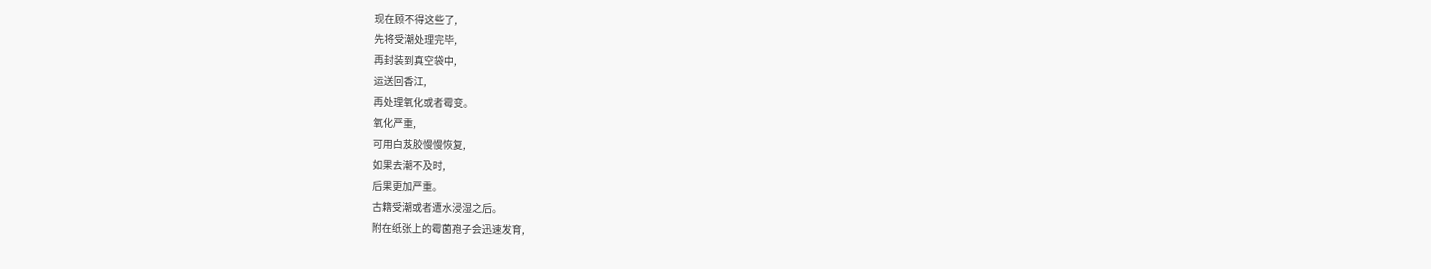现在顾不得这些了,
先将受潮处理完毕,
再封装到真空袋中,
运送回香江,
再处理氧化或者霉变。
氧化严重,
可用白芨胶慢慢恢复,
如果去潮不及时,
后果更加严重。
古籍受潮或者遭水浸湿之后。
附在纸张上的霉菌孢子会迅速发育,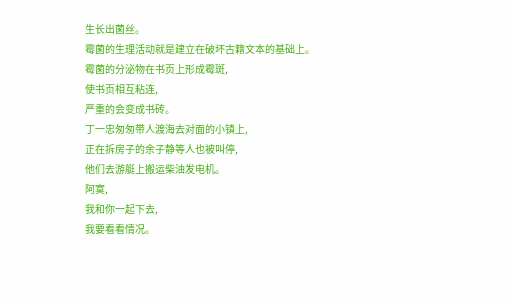生长出菌丝。
霉菌的生理活动就是建立在破坏古籍文本的基础上。
霉菌的分泌物在书页上形成霉斑,
使书页相互粘连,
严重的会变成书砖。
丁一忠匆匆带人渡海去对面的小镇上,
正在拆房子的余子静等人也被叫停,
他们去游艇上搬运柴油发电机。
阿寞,
我和你一起下去,
我要看看情况。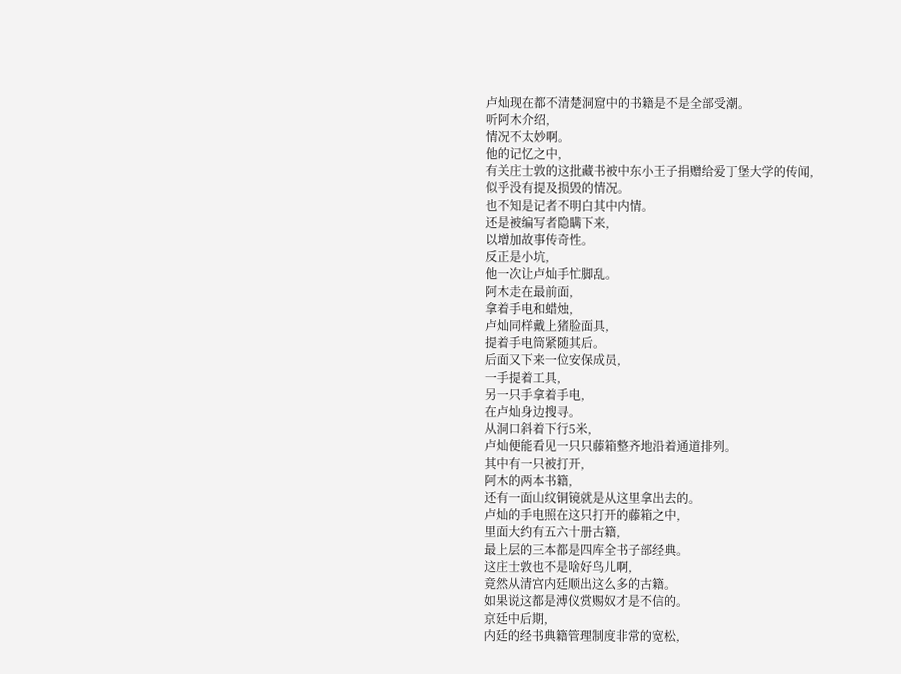卢灿现在都不清楚洞窟中的书籍是不是全部受潮。
听阿木介绍,
情况不太妙啊。
他的记忆之中,
有关庄士敦的这批藏书被中东小王子捐赠给爱丁堡大学的传闻,
似乎没有提及损毁的情况。
也不知是记者不明白其中内情。
还是被编写者隐瞒下来,
以增加故事传奇性。
反正是小坑,
他一次让卢灿手忙脚乱。
阿木走在最前面,
拿着手电和蜡烛,
卢灿同样戴上猪脸面具,
提着手电筒紧随其后。
后面又下来一位安保成员,
一手提着工具,
另一只手拿着手电,
在卢灿身边搜寻。
从洞口斜着下行5米,
卢灿便能看见一只只藤箱整齐地沿着通道排列。
其中有一只被打开,
阿木的两本书籍,
还有一面山纹铜镜就是从这里拿出去的。
卢灿的手电照在这只打开的藤箱之中,
里面大约有五六十册古籍,
最上层的三本都是四库全书子部经典。
这庄士敦也不是啥好鸟儿啊,
竟然从清宫内廷顺出这么多的古籍。
如果说这都是溥仪赏赐奴才是不信的。
京廷中后期,
内廷的经书典籍管理制度非常的宽松,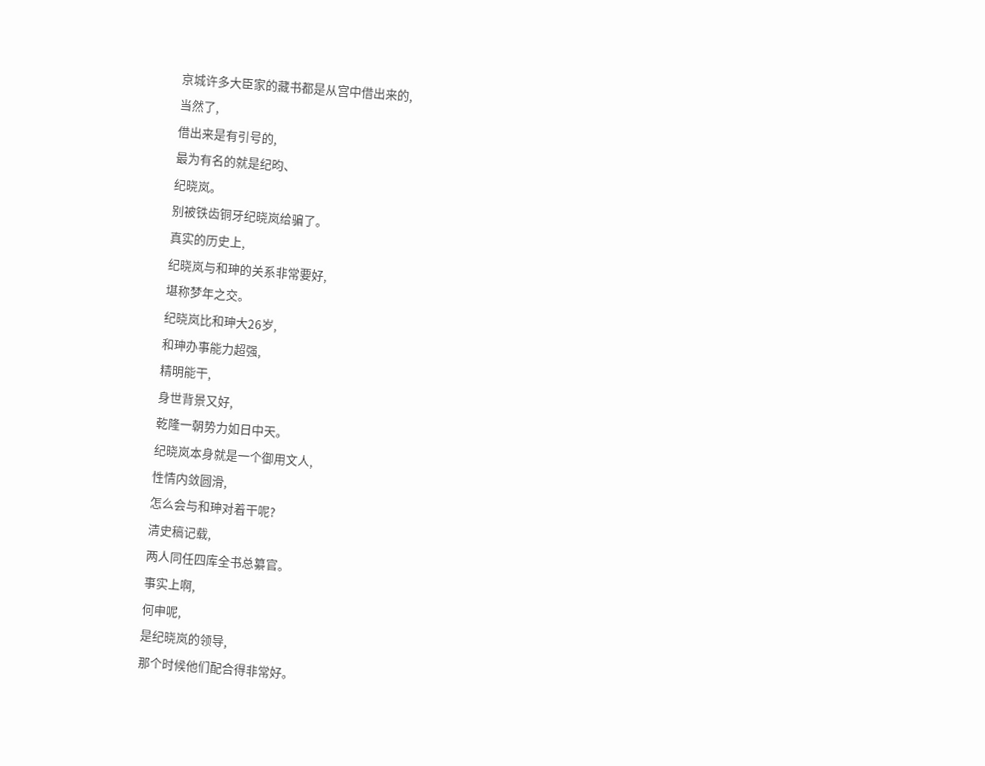京城许多大臣家的藏书都是从宫中借出来的,
当然了,
借出来是有引号的,
最为有名的就是纪昀、
纪晓岚。
别被铁齿铜牙纪晓岚给骗了。
真实的历史上,
纪晓岚与和珅的关系非常要好,
堪称梦年之交。
纪晓岚比和珅大26岁,
和珅办事能力超强,
精明能干,
身世背景又好,
乾隆一朝势力如日中天。
纪晓岚本身就是一个御用文人,
性情内敛圆滑,
怎么会与和珅对着干呢?
清史稿记载,
两人同任四库全书总纂官。
事实上啊,
何申呢,
是纪晓岚的领导,
那个时候他们配合得非常好。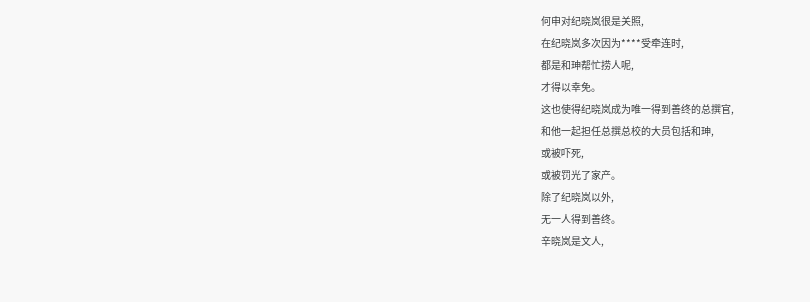何申对纪晓岚很是关照,
在纪晓岚多次因为****受牵连时,
都是和珅帮忙捞人呢,
才得以幸免。
这也使得纪晓岚成为唯一得到善终的总撰官,
和他一起担任总撰总校的大员包括和珅,
或被吓死,
或被罚光了家产。
除了纪晓岚以外,
无一人得到善终。
辛晓岚是文人,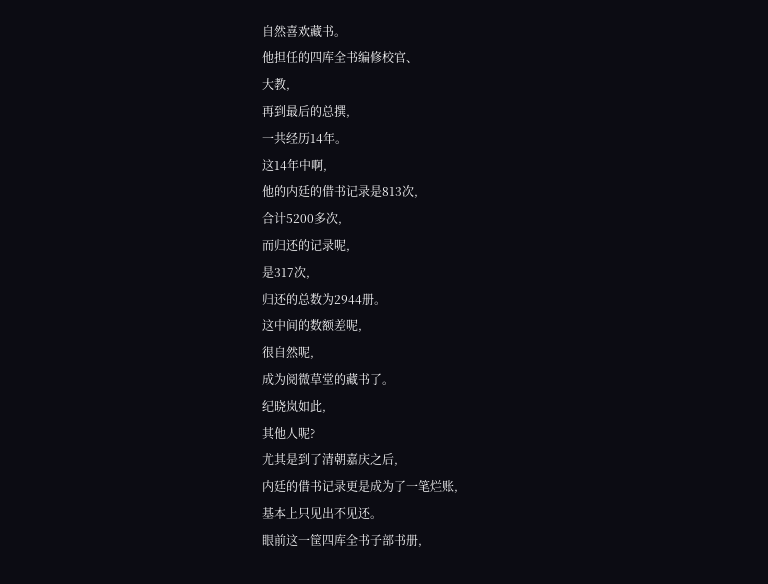自然喜欢藏书。
他担任的四库全书编修校官、
大教,
再到最后的总撰,
一共经历14年。
这14年中啊,
他的内廷的借书记录是813次,
合计5200多次,
而归还的记录呢,
是317次,
归还的总数为2944册。
这中间的数额差呢,
很自然呢,
成为阅微草堂的藏书了。
纪晓岚如此,
其他人呢?
尤其是到了清朝嘉庆之后,
内廷的借书记录更是成为了一笔烂账,
基本上只见出不见还。
眼前这一筐四库全书子部书册,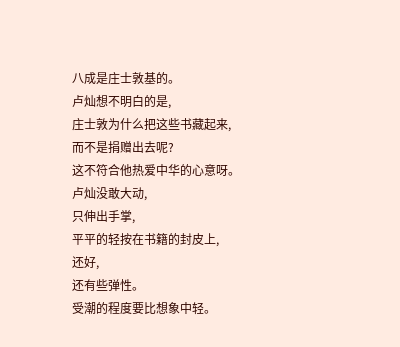八成是庄士敦基的。
卢灿想不明白的是,
庄士敦为什么把这些书藏起来,
而不是捐赠出去呢?
这不符合他热爱中华的心意呀。
卢灿没敢大动,
只伸出手掌,
平平的轻按在书籍的封皮上,
还好,
还有些弹性。
受潮的程度要比想象中轻。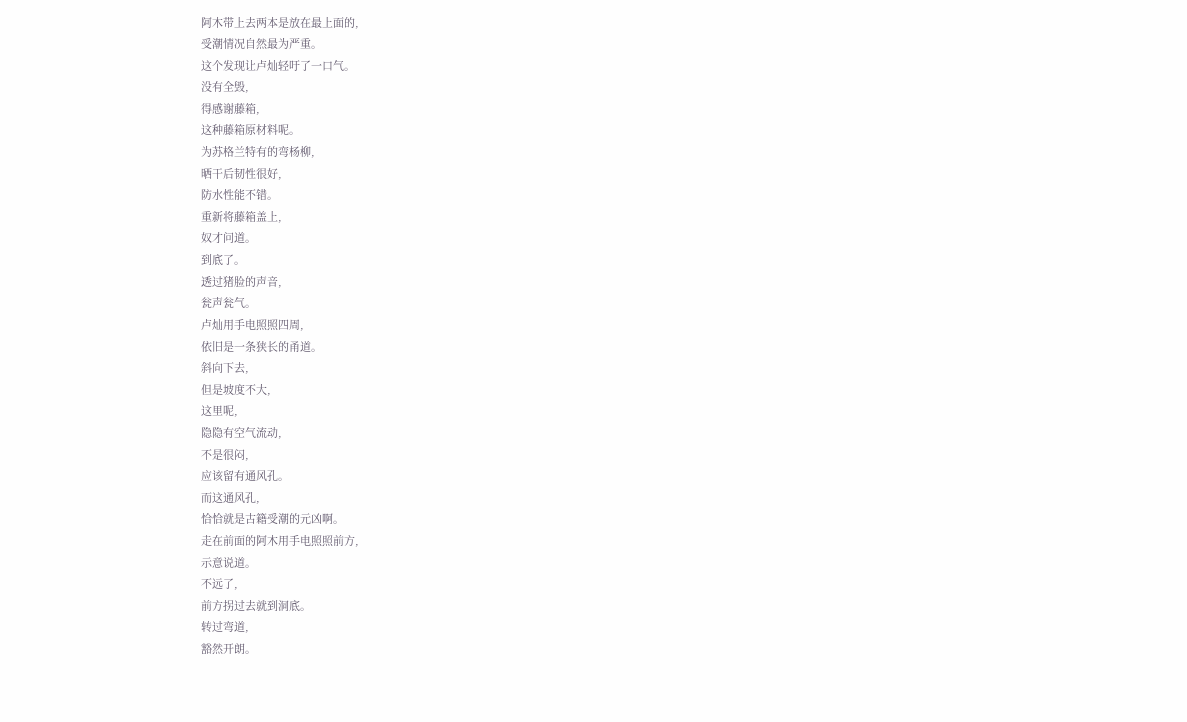阿木带上去两本是放在最上面的,
受潮情况自然最为严重。
这个发现让卢灿轻吁了一口气。
没有全毁,
得感谢藤箱,
这种藤箱原材料呢。
为苏格兰特有的弯杨柳,
晒干后韧性很好,
防水性能不错。
重新将藤箱盖上,
奴才问道。
到底了。
透过猪脸的声音,
瓮声瓮气。
卢灿用手电照照四周,
依旧是一条狭长的甬道。
斜向下去,
但是坡度不大,
这里呢,
隐隐有空气流动,
不是很闷,
应该留有通风孔。
而这通风孔,
恰恰就是古籍受潮的元凶啊。
走在前面的阿木用手电照照前方,
示意说道。
不远了,
前方拐过去就到洞底。
转过弯道,
豁然开朗。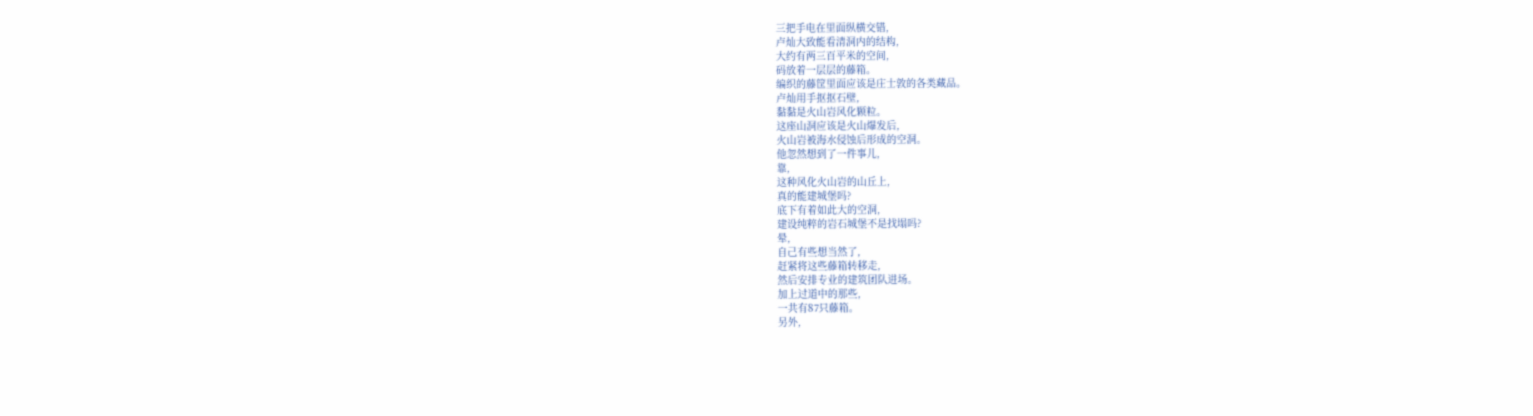三把手电在里面纵横交错,
卢灿大致能看清洞内的结构,
大约有两三百平米的空间,
码放着一层层的藤箱。
编织的藤筐里面应该是庄士敦的各类藏品。
卢灿用手抠抠石壁,
黏黏是火山岩风化颗粒。
这座山洞应该是火山爆发后,
火山岩被海水侵蚀后形成的空洞。
他忽然想到了一件事儿,
靠,
这种风化火山岩的山丘上,
真的能建城堡吗?
底下有着如此大的空洞,
建设纯粹的岩石城堡不是找塌吗?
晕,
自己有些想当然了,
赶紧将这些藤箱转移走,
然后安排专业的建筑团队进场。
加上过道中的那些,
一共有87只藤箱。
另外,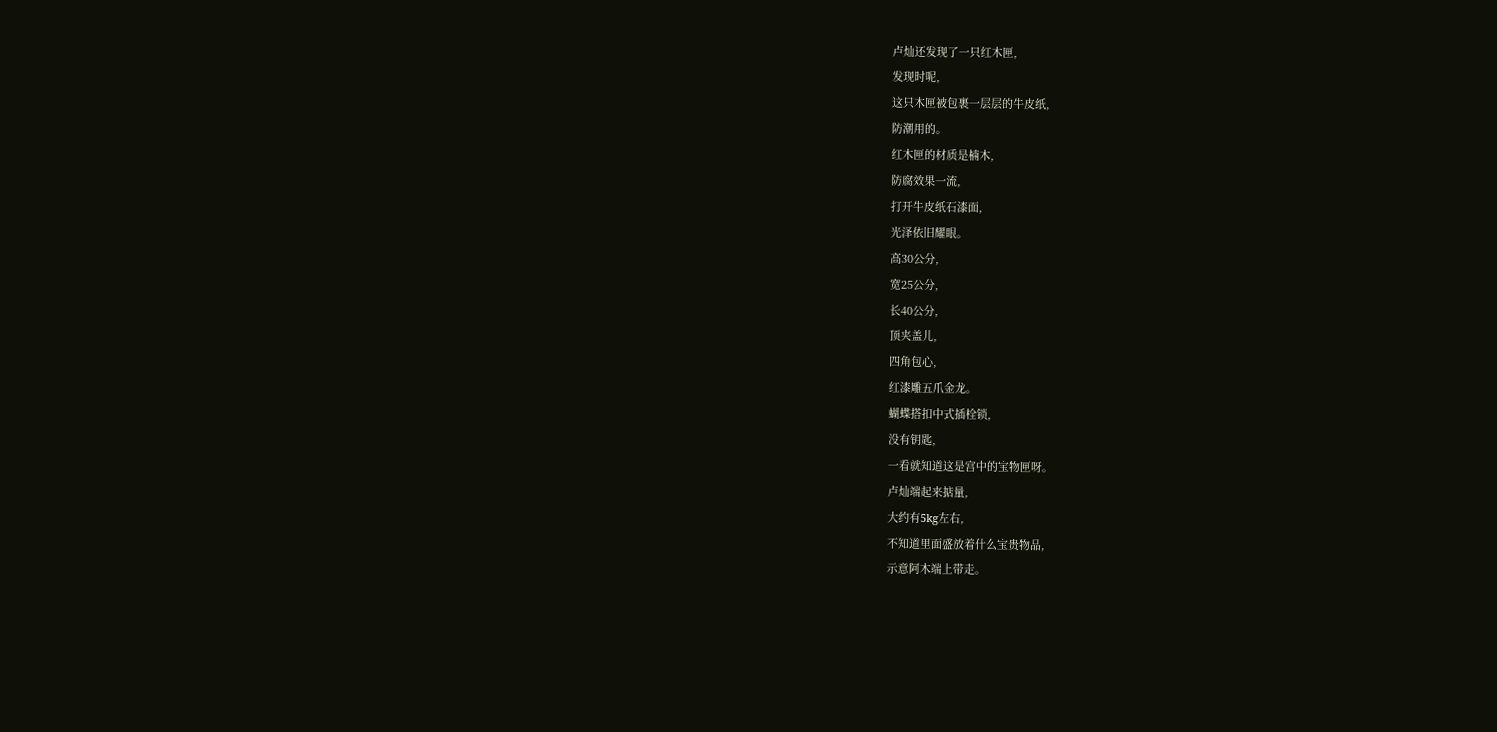卢灿还发现了一只红木匣,
发现时呢,
这只木匣被包裹一层层的牛皮纸,
防潮用的。
红木匣的材质是楠木,
防腐效果一流,
打开牛皮纸石漆面,
光泽依旧耀眼。
高30公分,
宽25公分,
长40公分,
顶夹盖儿,
四角包心,
红漆雕五爪金龙。
蝴蝶搭扣中式插栓锁,
没有钥匙,
一看就知道这是宫中的宝物匣呀。
卢灿端起来掂量,
大约有5kg左右,
不知道里面盛放着什么宝贵物品,
示意阿木端上带走。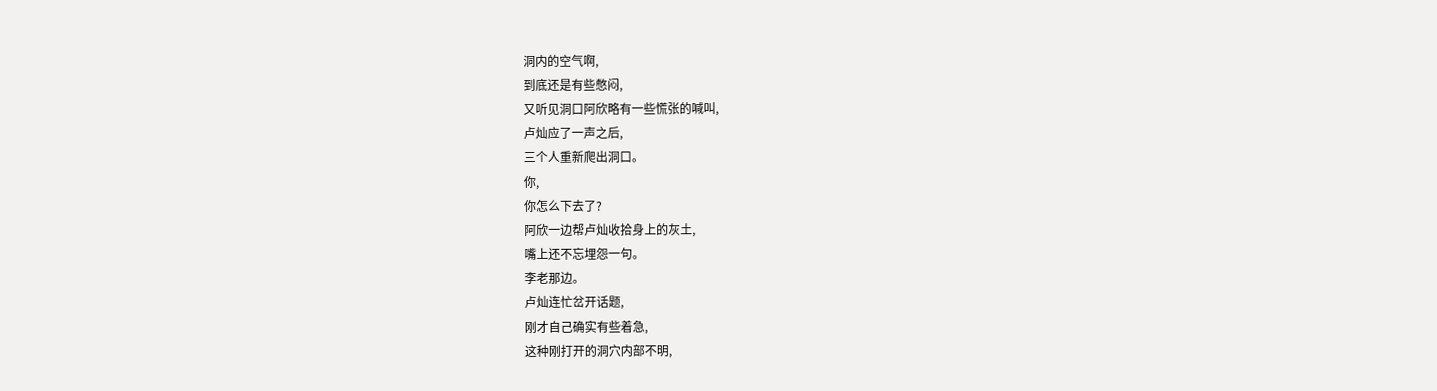洞内的空气啊,
到底还是有些憋闷,
又听见洞口阿欣略有一些慌张的喊叫,
卢灿应了一声之后,
三个人重新爬出洞口。
你,
你怎么下去了?
阿欣一边帮卢灿收拾身上的灰土,
嘴上还不忘埋怨一句。
李老那边。
卢灿连忙岔开话题,
刚才自己确实有些着急,
这种刚打开的洞穴内部不明,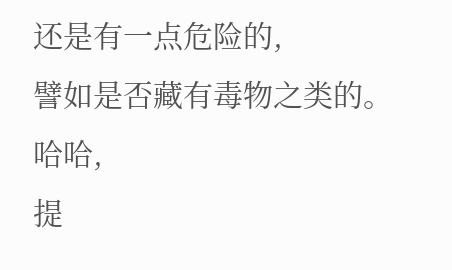还是有一点危险的,
譬如是否藏有毒物之类的。
哈哈,
提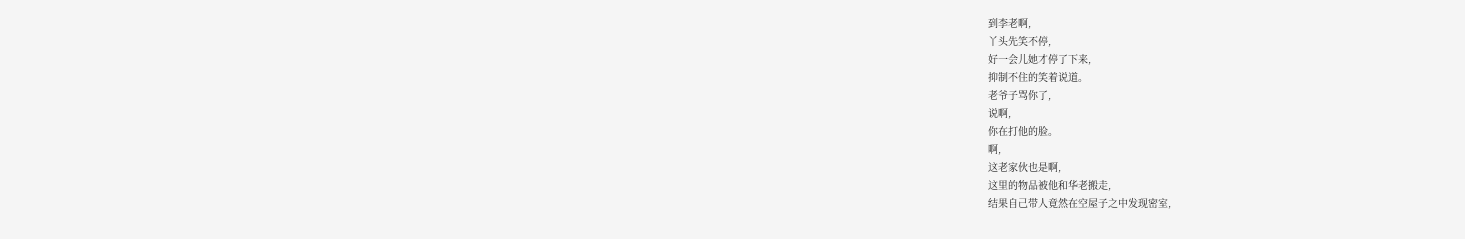到李老啊,
丫头先笑不停,
好一会儿她才停了下来,
抑制不住的笑着说道。
老爷子骂你了,
说啊,
你在打他的脸。
啊,
这老家伙也是啊,
这里的物品被他和华老搬走,
结果自己带人竟然在空屋子之中发现密室,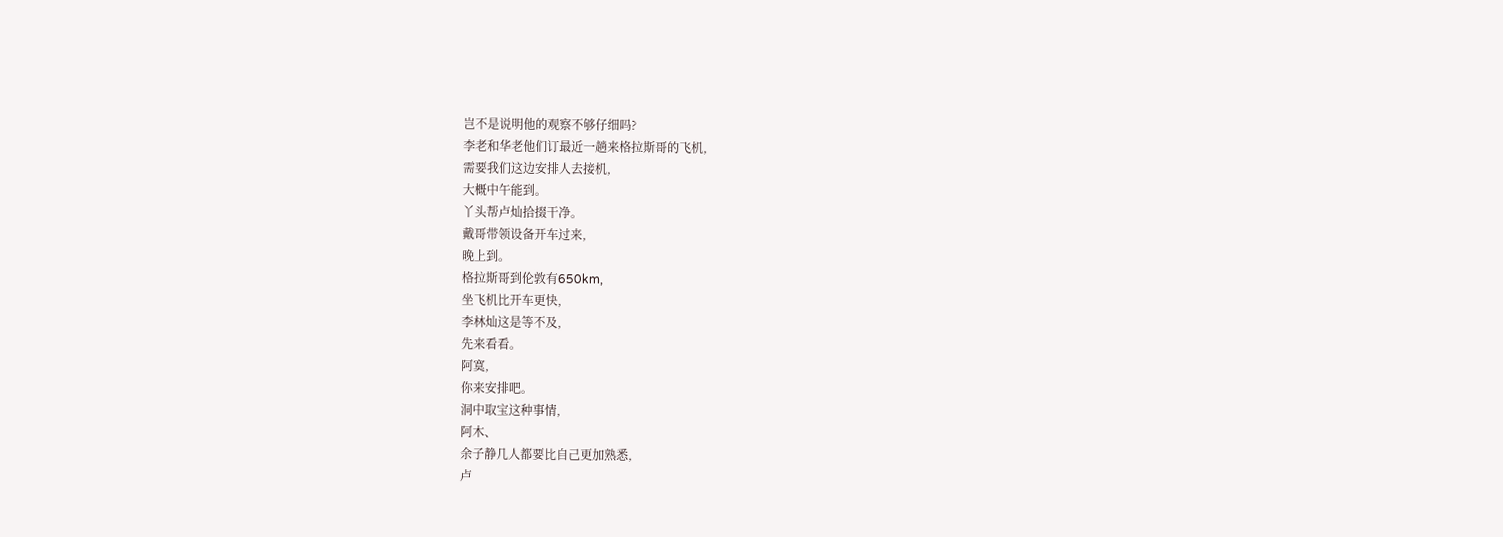岂不是说明他的观察不够仔细吗?
李老和华老他们订最近一趟来格拉斯哥的飞机,
需要我们这边安排人去接机,
大概中午能到。
丫头帮卢灿拾掇干净。
戴哥带领设备开车过来,
晚上到。
格拉斯哥到伦敦有650km,
坐飞机比开车更快,
李林灿这是等不及,
先来看看。
阿寞,
你来安排吧。
洞中取宝这种事情,
阿木、
余子静几人都要比自己更加熟悉,
卢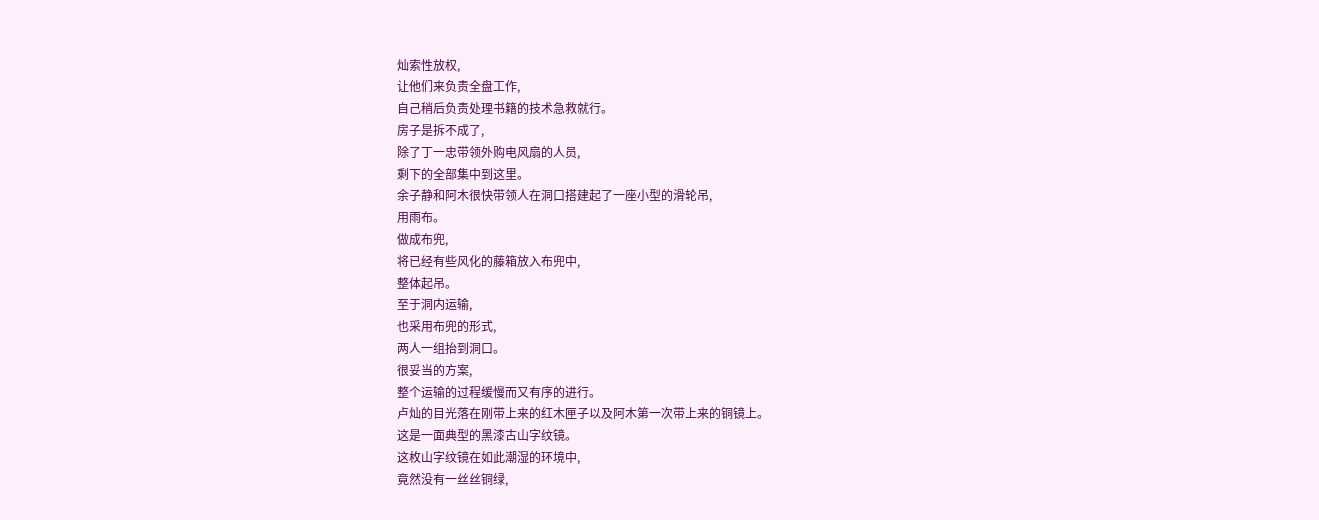灿索性放权,
让他们来负责全盘工作,
自己稍后负责处理书籍的技术急救就行。
房子是拆不成了,
除了丁一忠带领外购电风扇的人员,
剩下的全部集中到这里。
余子静和阿木很快带领人在洞口搭建起了一座小型的滑轮吊,
用雨布。
做成布兜,
将已经有些风化的藤箱放入布兜中,
整体起吊。
至于洞内运输,
也采用布兜的形式,
两人一组抬到洞口。
很妥当的方案,
整个运输的过程缓慢而又有序的进行。
卢灿的目光落在刚带上来的红木匣子以及阿木第一次带上来的铜镜上。
这是一面典型的黑漆古山字纹镜。
这枚山字纹镜在如此潮湿的环境中,
竟然没有一丝丝铜绿,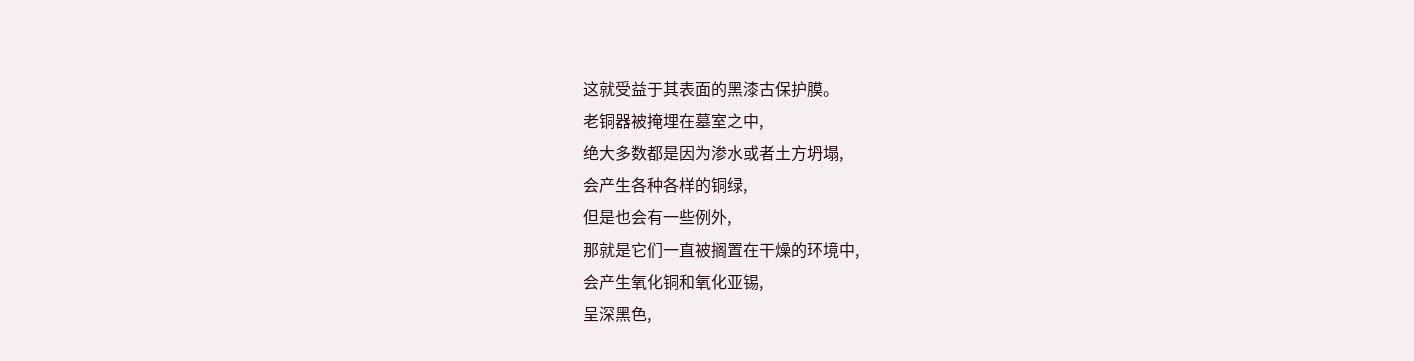这就受益于其表面的黑漆古保护膜。
老铜器被掩埋在墓室之中,
绝大多数都是因为渗水或者土方坍塌,
会产生各种各样的铜绿,
但是也会有一些例外,
那就是它们一直被搁置在干燥的环境中,
会产生氧化铜和氧化亚锡,
呈深黑色,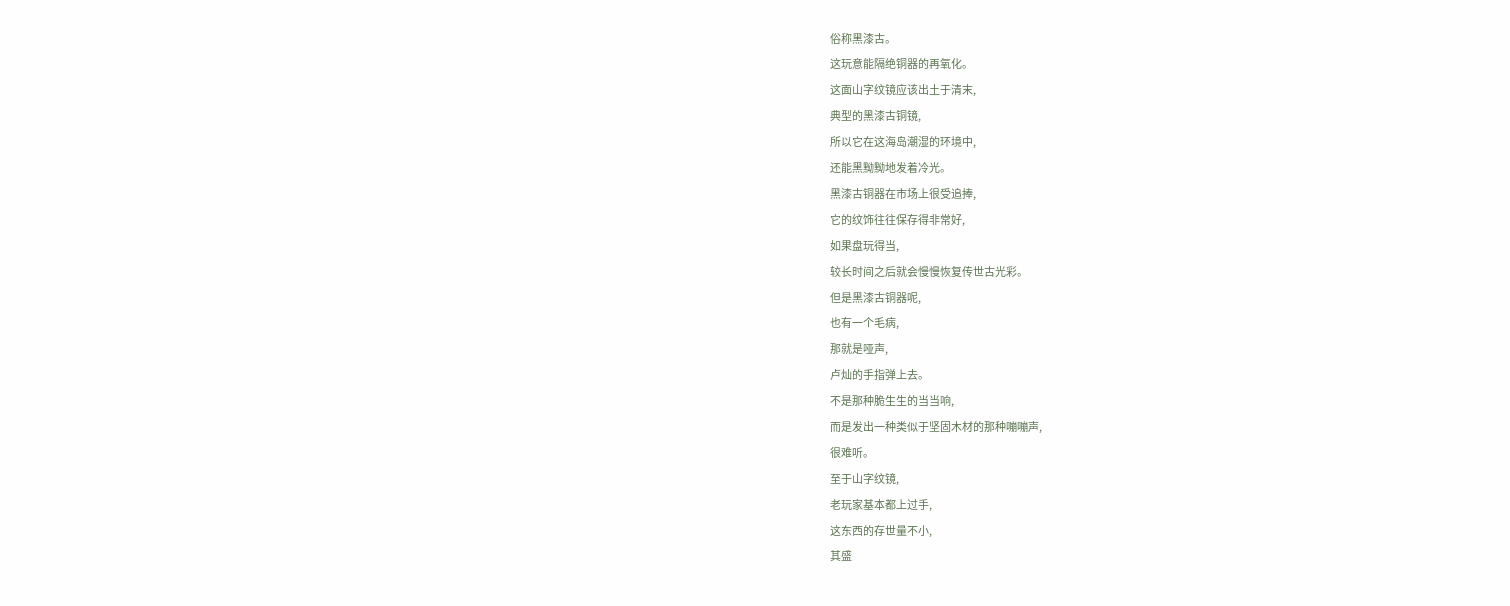俗称黑漆古。
这玩意能隔绝铜器的再氧化。
这面山字纹镜应该出土于清末,
典型的黑漆古铜镜,
所以它在这海岛潮湿的环境中,
还能黑黝黝地发着冷光。
黑漆古铜器在市场上很受追捧,
它的纹饰往往保存得非常好,
如果盘玩得当,
较长时间之后就会慢慢恢复传世古光彩。
但是黑漆古铜器呢,
也有一个毛病,
那就是哑声,
卢灿的手指弹上去。
不是那种脆生生的当当响,
而是发出一种类似于坚固木材的那种嘣嘣声,
很难听。
至于山字纹镜,
老玩家基本都上过手,
这东西的存世量不小,
其盛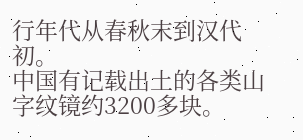行年代从春秋末到汉代初。
中国有记载出土的各类山字纹镜约3200多块。